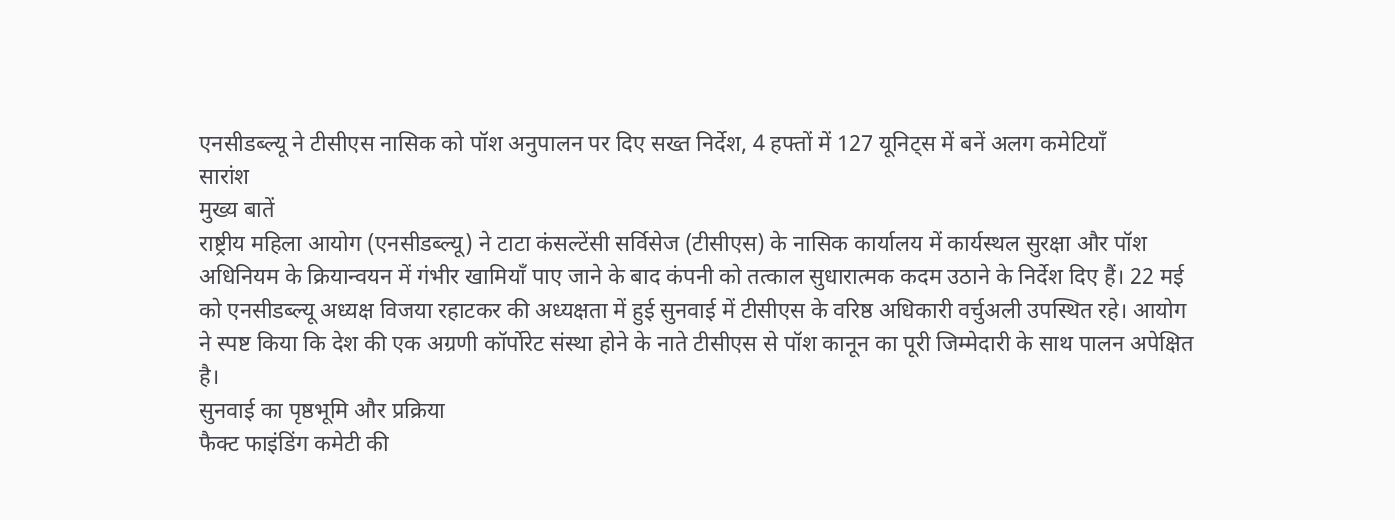एनसीडब्ल्यू ने टीसीएस नासिक को पॉश अनुपालन पर दिए सख्त निर्देश, 4 हफ्तों में 127 यूनिट्स में बनें अलग कमेटियाँ
सारांश
मुख्य बातें
राष्ट्रीय महिला आयोग (एनसीडब्ल्यू) ने टाटा कंसल्टेंसी सर्विसेज (टीसीएस) के नासिक कार्यालय में कार्यस्थल सुरक्षा और पॉश अधिनियम के क्रियान्वयन में गंभीर खामियाँ पाए जाने के बाद कंपनी को तत्काल सुधारात्मक कदम उठाने के निर्देश दिए हैं। 22 मई को एनसीडब्ल्यू अध्यक्ष विजया रहाटकर की अध्यक्षता में हुई सुनवाई में टीसीएस के वरिष्ठ अधिकारी वर्चुअली उपस्थित रहे। आयोग ने स्पष्ट किया कि देश की एक अग्रणी कॉर्पोरेट संस्था होने के नाते टीसीएस से पॉश कानून का पूरी जिम्मेदारी के साथ पालन अपेक्षित है।
सुनवाई का पृष्ठभूमि और प्रक्रिया
फैक्ट फाइंडिंग कमेटी की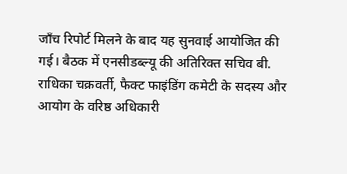जाँच रिपोर्ट मिलने के बाद यह सुनवाई आयोजित की गई। बैठक में एनसीडब्ल्यू की अतिरिक्त सचिव बी. राधिका चक्रवर्ती, फैक्ट फाइंडिंग कमेटी के सदस्य और आयोग के वरिष्ठ अधिकारी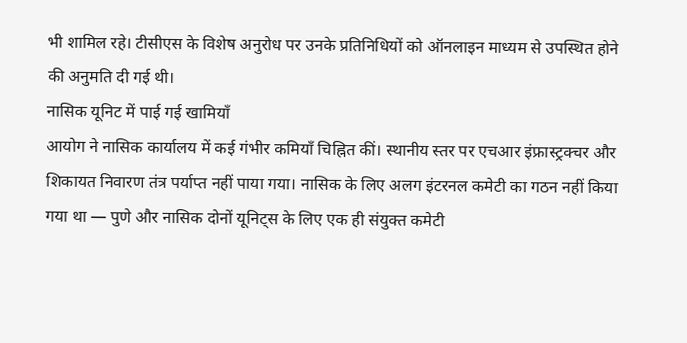भी शामिल रहे। टीसीएस के विशेष अनुरोध पर उनके प्रतिनिधियों को ऑनलाइन माध्यम से उपस्थित होने की अनुमति दी गई थी।
नासिक यूनिट में पाई गई खामियाँ
आयोग ने नासिक कार्यालय में कई गंभीर कमियाँ चिह्नित कीं। स्थानीय स्तर पर एचआर इंफ्रास्ट्रक्चर और शिकायत निवारण तंत्र पर्याप्त नहीं पाया गया। नासिक के लिए अलग इंटरनल कमेटी का गठन नहीं किया गया था — पुणे और नासिक दोनों यूनिट्स के लिए एक ही संयुक्त कमेटी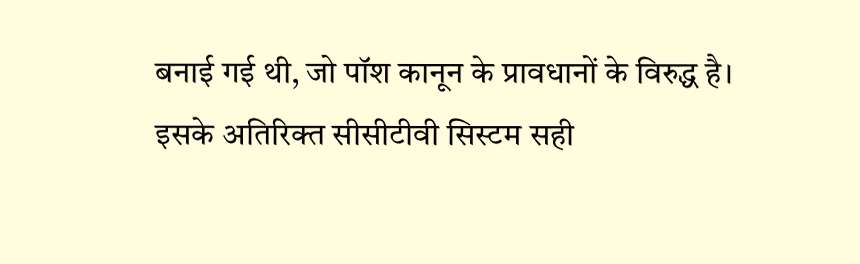बनाई गई थी, जो पॉश कानून के प्रावधानों के विरुद्ध है।
इसके अतिरिक्त सीसीटीवी सिस्टम सही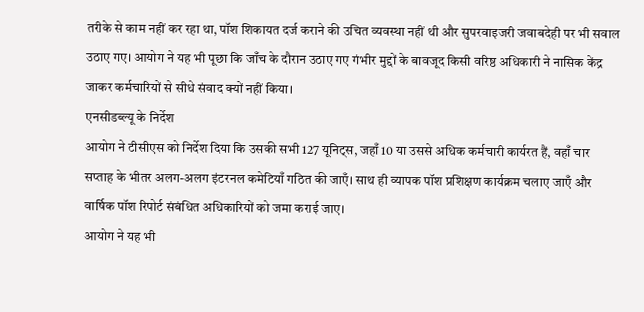तरीके से काम नहीं कर रहा था, पॉश शिकायत दर्ज कराने की उचित व्यवस्था नहीं थी और सुपरवाइजरी जवाबदेही पर भी सवाल उठाए गए। आयोग ने यह भी पूछा कि जाँच के दौरान उठाए गए गंभीर मुद्दों के बावजूद किसी वरिष्ठ अधिकारी ने नासिक केंद्र जाकर कर्मचारियों से सीधे संवाद क्यों नहीं किया।
एनसीडब्ल्यू के निर्देश
आयोग ने टीसीएस को निर्देश दिया कि उसकी सभी 127 यूनिट्स, जहाँ 10 या उससे अधिक कर्मचारी कार्यरत हैं, वहाँ चार सप्ताह के भीतर अलग-अलग इंटरनल कमेटियाँ गठित की जाएँ। साथ ही व्यापक पॉश प्रशिक्षण कार्यक्रम चलाए जाएँ और वार्षिक पॉश रिपोर्ट संबंधित अधिकारियों को जमा कराई जाए।
आयोग ने यह भी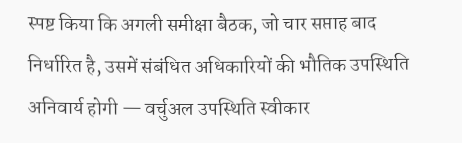स्पष्ट किया कि अगली समीक्षा बैठक, जो चार सप्ताह बाद निर्धारित है, उसमें संबंधित अधिकारियों की भौतिक उपस्थिति अनिवार्य होगी — वर्चुअल उपस्थिति स्वीकार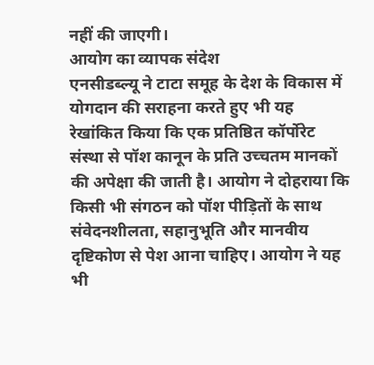नहीं की जाएगी।
आयोग का व्यापक संदेश
एनसीडब्ल्यू ने टाटा समूह के देश के विकास में योगदान की सराहना करते हुए भी यह रेखांकित किया कि एक प्रतिष्ठित कॉर्पोरेट संस्था से पॉश कानून के प्रति उच्चतम मानकों की अपेक्षा की जाती है। आयोग ने दोहराया कि किसी भी संगठन को पॉश पीड़ितों के साथ संवेदनशीलता, सहानुभूति और मानवीय दृष्टिकोण से पेश आना चाहिए। आयोग ने यह भी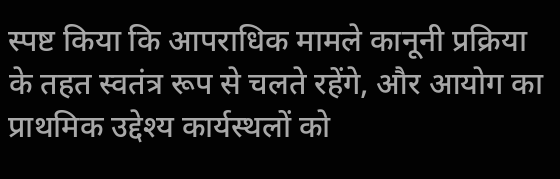स्पष्ट किया कि आपराधिक मामले कानूनी प्रक्रिया के तहत स्वतंत्र रूप से चलते रहेंगे, और आयोग का प्राथमिक उद्देश्य कार्यस्थलों को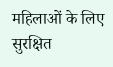महिलाओं के लिए सुरक्षित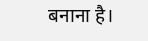बनाना है।